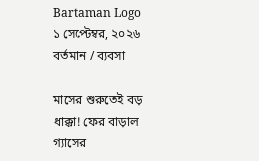Bartaman Logo
১ সেপ্টেম্বর, ২০২৬
বর্তমান / ব্যবসা

মাসের শুরুতেই বড় ধাক্কা! ফের বাড়াল গ্যাসের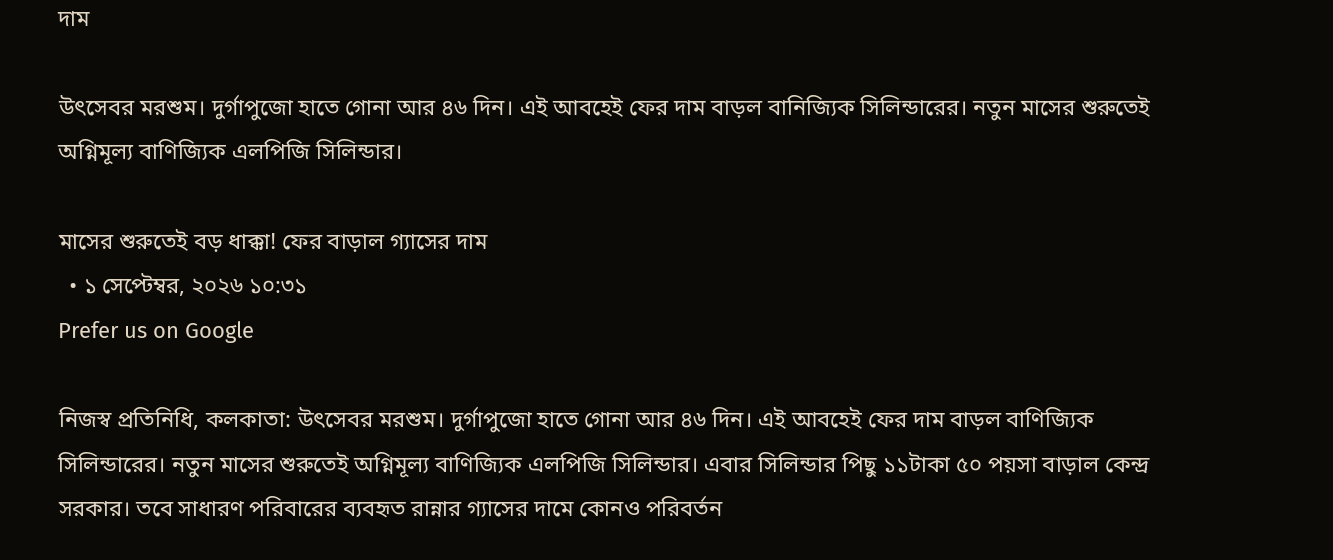দাম

উৎসেবর মরশুম। দুর্গাপুজো হাতে গোনা আর ৪৬ দিন। এই আবহেই ফের দাম বাড়ল বানিজ্যিক সিলিন্ডারের। নতুন মাসের শুরুতেই অগ্নিমূল্য বাণিজ্যিক এলপিজি সিলিন্ডার।

মাসের শুরুতেই বড় ধাক্কা! ফের বাড়াল গ্যাসের দাম
  • ১ সেপ্টেম্বর, ২০২৬ ১০:৩১
Prefer us on Google

নিজস্ব প্রতিনিধি, কলকাতা: উৎসেবর মরশুম। দুর্গাপুজো হাতে গোনা আর ৪৬ দিন। এই আবহেই ফের দাম বাড়ল বাণিজ্যিক সিলিন্ডারের। নতুন মাসের শুরুতেই অগ্নিমূল্য বাণিজ্যিক এলপিজি সিলিন্ডার। এবার সিলিন্ডার পিছু ১১টাকা ৫০ পয়সা বাড়াল কেন্দ্র সরকার। তবে সাধারণ পরিবারের ব্যবহৃত রান্নার গ্যাসের দামে কোনও পরিবর্তন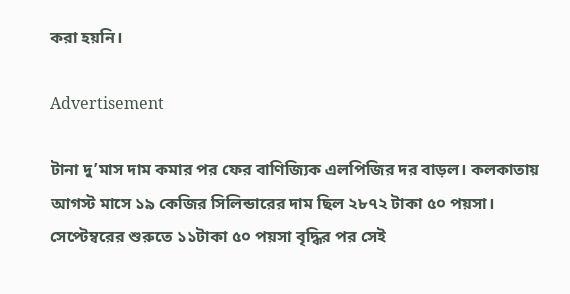করা হয়নি।

Advertisement

টানা দু’মাস দাম কমার পর ফের বাণিজ্যিক এলপিজির দর বাড়ল। কলকাতায় আগস্ট মাসে ১৯ কেজির সিলিন্ডারের দাম ছিল ২৮৭২ টাকা ৫০ পয়সা। সেপ্টেম্বরের শুরুতে ১১টাকা ৫০ পয়সা বৃদ্ধির পর সেই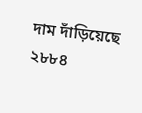দাম দাঁড়িয়েছে ২৮৮৪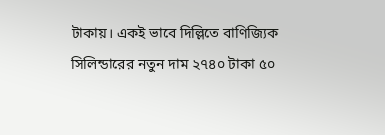টাকায়। একই ভাবে দিল্লিতে বাণিজ্যিক সিলিন্ডারের নতুন দাম ২৭৪০ টাকা ৫০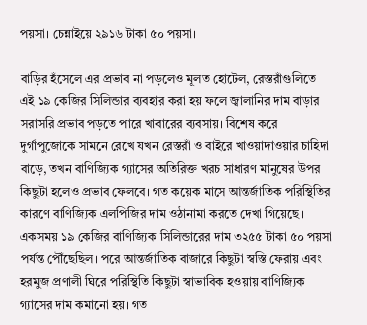পয়সা। চেন্নাইয়ে ২৯১৬ টাকা ৫০ পয়সা।

বাড়ির হঁসেলে এর প্রভাব না পড়লেও মূলত হোটেল, রেস্তরাঁগুলিতে এই ১৯ কেজির সিলিন্ডার ব্যবহার করা হয় ফলে জ্বালানির দাম বাড়ার সরাসরি প্রভাব পড়তে পারে খাবারের ব্যবসায়। বিশেষ করে দুর্গাপুজোকে সামনে রেখে যখন রেস্তরাঁ ও বাইরে খাওয়াদাওয়ার চাহিদা বাড়ে, তখন বাণিজ্যিক গ্যাসের অতিরিক্ত খরচ সাধারণ মানুষের উপর কিছুটা হলেও প্রভাব ফেলবে। গত কয়েক মাসে আন্তর্জাতিক পরিস্থিতির কারণে বাণিজ্যিক এলপিজির দাম ওঠানামা করতে দেখা গিয়েছে। একসময় ১৯ কেজির বাণিজ্যিক সিলিন্ডারের দাম ৩২৫৫ টাকা ৫০ পয়সা পর্যন্ত পৌঁছেছিল। পরে আন্তর্জাতিক বাজারে কিছুটা স্বস্তি ফেরায় এবং হরমুজ প্রণালী ঘিরে পরিস্থিতি কিছুটা স্বাভাবিক হওয়ায় বাণিজ্যিক গ্যাসের দাম কমানো হয়। গত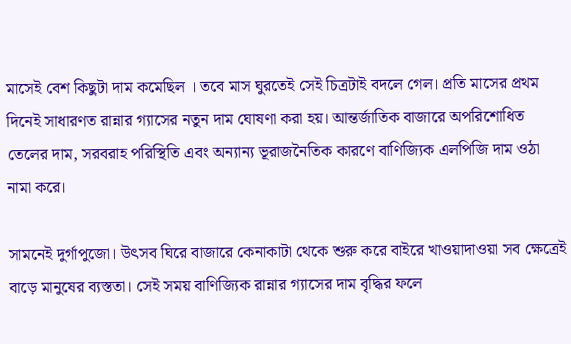মাসেই বেশ কিছুটা দাম কমেছিল । তবে মাস ঘুরতেই সেই চিত্রটাই বদলে গেল। প্রতি মাসের প্রথম দিনেই সাধারণত রান্নার গ্যাসের নতুন দাম ঘোষণা করা হয়। আন্তর্জাতিক বাজারে অপরিশোধিত তেলের দাম, সরবরাহ পরিস্থিতি এবং অন্যান্য ভূরাজনৈতিক কারণে বাণিজ্যিক এলপিজি দাম ওঠা নামা করে।

সামনেই দুর্গাপুজো। উৎসব ঘিরে বাজারে কেনাকাটা থেকে শুরু করে বাইরে খাওয়াদাওয়া সব ক্ষেত্রেই বাড়ে মানুষের ব্যস্ততা। সেই সময় বাণিজ্যিক রান্নার গ্যাসের দাম বৃদ্ধির ফলে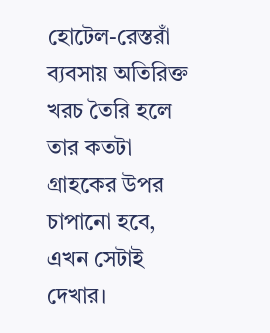হোটেল-রেস্তরাঁ ব্যবসায় অতিরিক্ত খরচ তৈরি হলে তার কতটা গ্রাহকের উপর চাপানো হবে, এখন সেটাই দেখার।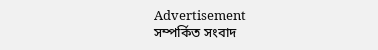Advertisement
সম্পর্কিত সংবাদ